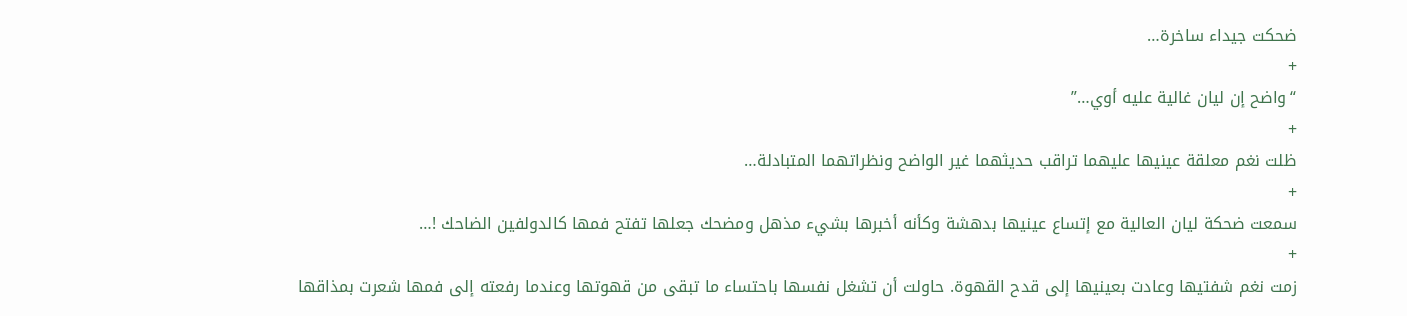ضحكت جيداء ساخرة…
+
“واضح إن ليان غالية عليه أوي…”
+
ظلت نغم معلقة عينيها عليهما تراقب حديثهما غير الواضح ونظراتهما المتبادلة…
+
سمعت ضحكة ليان العالية مع إتساع عينيها بدهشة وكأنه أخبرها بشيء مذهل ومضحك جعلها تفتح فمها كالدولفين الضاحك !…
+
زمت نغم شفتيها وعادت بعينيها إلى قدح القهوة. حاولت أن تشغل نفسها باحتساء ما تبقى من قهوتها وعندما رفعته إلى فمها شعرت بمذاقها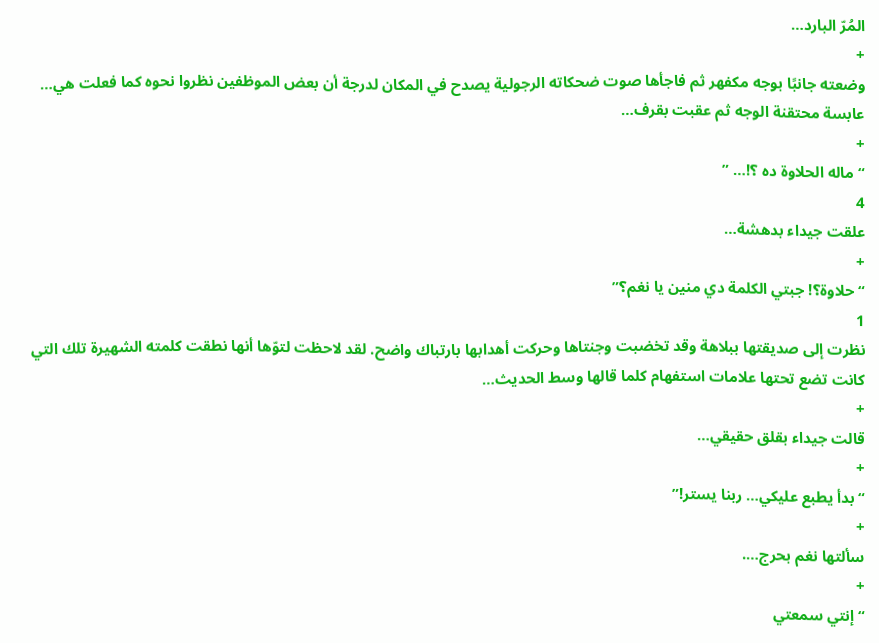المُرّ البارد…
+
وضعته جانبًا بوجه مكفهر ثم فاجأها صوت ضحكاته الرجولية يصدح في المكان لدرجة أن بعض الموظفين نظروا نحوه كما فعلت هي…
عابسة محتقنة الوجه ثم عقبت بقرف…
+
“ماله الحلاوة ده ؟!… ”
4
علقت جيداء بدهشة…
+
“حلاوة؟! جبتي الكلمة دي منين يا نغم؟”
1
نظرت إلى صديقتها ببلاهة وقد تخضبت وجنتاها وحركت أهدابها بارتباك واضح. لقد لاحظت لتوّها أنها نطقت كلمته الشهيرة تلك التي كانت تضع تحتها علامات استفهام كلما قالها وسط الحديث…
+
قالت جيداء بقلق حقيقي…
+
“بدأ يطبع عليكي… ربنا يستر!”
+
سألتها نغم بحرج….
+
“إنتي سمعتي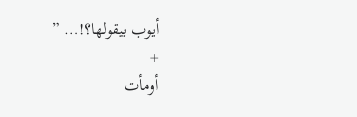أيوب بيقولها؟!… ”
+
أومأت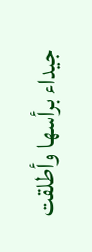جيداء برأسها وأطلقت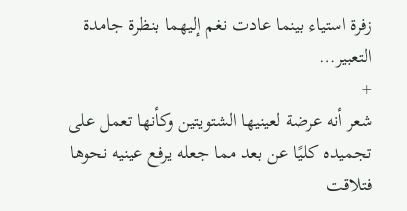زفرة استياء بينما عادت نغم إليهما بنظرة جامدة التعبير…
+
شعر أنه عرضة لعينيها الشتويتين وكأنها تعمل على تجميده كليًا عن بعد مما جعله يرفع عينيه نحوها فتلاقت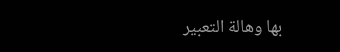بها وهالة التعبير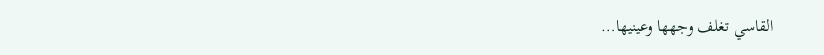القاسي تغلف وجهها وعينيها…